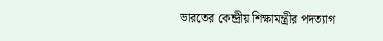ভারতের কেন্দ্রীয় শিক্ষামন্ত্রীর পদত্যাগ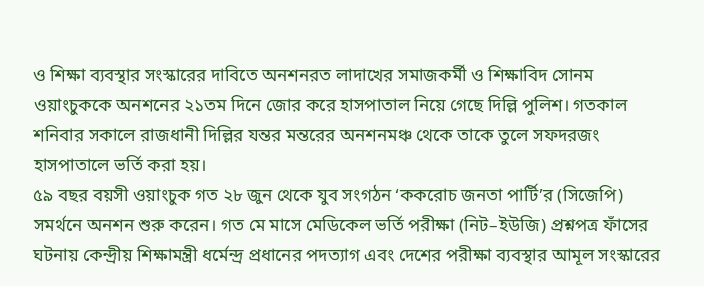ও শিক্ষা ব্যবস্থার সংস্কারের দাবিতে অনশনরত লাদাখের সমাজকর্মী ও শিক্ষাবিদ সোনম ওয়াংচুককে অনশনের ২১তম দিনে জোর করে হাসপাতাল নিয়ে গেছে দিল্লি পুলিশ। গতকাল শনিবার সকালে রাজধানী দিল্লির যন্তর মন্তরের অনশনমঞ্চ থেকে তাকে তুলে সফদরজং হাসপাতালে ভর্তি করা হয়।
৫৯ বছর বয়সী ওয়াংচুক গত ২৮ জুন থেকে যুব সংগঠন ‘ককরোচ জনতা পার্টি’র (সিজেপি) সমর্থনে অনশন শুরু করেন। গত মে মাসে মেডিকেল ভর্তি পরীক্ষা (নিট–ইউজি) প্রশ্নপত্র ফাঁসের ঘটনায় কেন্দ্রীয় শিক্ষামন্ত্রী ধর্মেন্দ্র প্রধানের পদত্যাগ এবং দেশের পরীক্ষা ব্যবস্থার আমূল সংস্কারের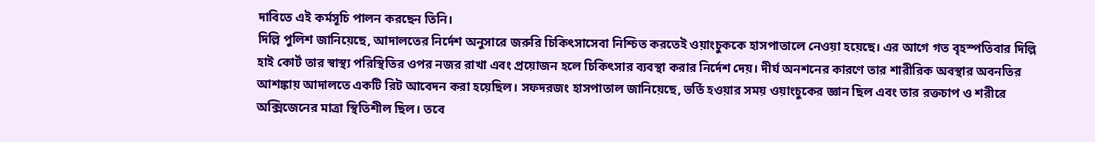দাবিতে এই কর্মসূচি পালন করছেন তিনি।
দিল্লি পুলিশ জানিয়েছে, আদালতের নির্দেশ অনুসারে জরুরি চিকিৎসাসেবা নিশ্চিত করতেই ওয়াংচুককে হাসপাতালে নেওয়া হয়েছে। এর আগে গত বৃহস্পতিবার দিল্লি হাই কোর্ট তার স্বাস্থ্য পরিস্থিতির ওপর নজর রাখা এবং প্রয়োজন হলে চিকিৎসার ব্যবস্থা করার নির্দেশ দেয়। দীর্ঘ অনশনের কারণে তার শারীরিক অবস্থার অবনতির আশঙ্কায় আদালতে একটি রিট আবেদন করা হয়েছিল। সফদরজং হাসপাতাল জানিয়েছে, ভর্তি হওয়ার সময় ওয়াংচুকের জ্ঞান ছিল এবং তার রক্তচাপ ও শরীরে অক্সিজেনের মাত্রা স্থিতিশীল ছিল। তবে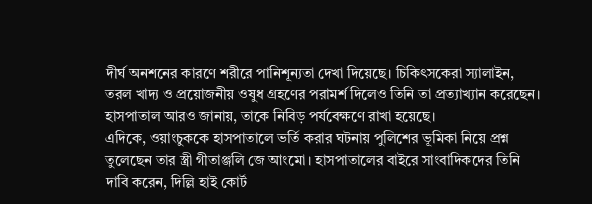দীর্ঘ অনশনের কারণে শরীরে পানিশূন্যতা দেখা দিয়েছে। চিকিৎসকেরা স্যালাইন, তরল খাদ্য ও প্রয়োজনীয় ওষুধ গ্রহণের পরামর্শ দিলেও তিনি তা প্রত্যাখ্যান করেছেন। হাসপাতাল আরও জানায়, তাকে নিবিড় পর্যবেক্ষণে রাখা হয়েছে।
এদিকে, ওয়াংচুককে হাসপাতালে ভর্তি করার ঘটনায় পুলিশের ভূমিকা নিয়ে প্রশ্ন তুলেছেন তার স্ত্রী গীতাঞ্জলি জে আংমো। হাসপাতালের বাইরে সাংবাদিকদের তিনি দাবি করেন, দিল্লি হাই কোর্ট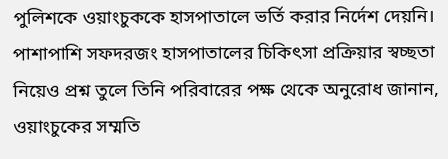পুলিশকে ওয়াংচুককে হাসপাতালে ভর্তি করার নির্দেশ দেয়নি। পাশাপাশি সফদরজং হাসপাতালের চিকিৎসা প্রক্রিয়ার স্বচ্ছতা নিয়েও প্রশ্ন তুলে তিনি পরিবারের পক্ষ থেকে অনুরোধ জানান, ওয়াংচুকের সম্মতি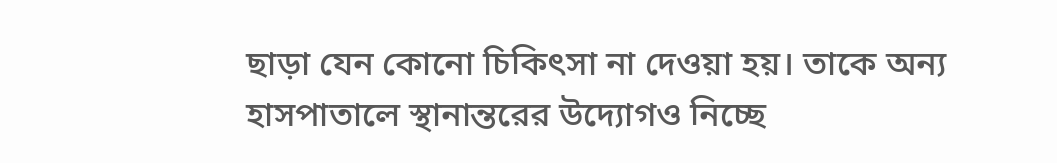ছাড়া যেন কোনো চিকিৎসা না দেওয়া হয়। তাকে অন্য হাসপাতালে স্থানান্তরের উদ্যোগও নিচ্ছে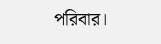পরিবার।